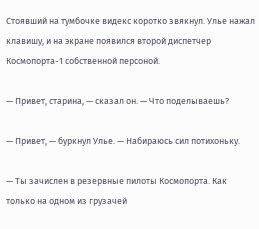Стоявший на тумбочке видекс коротко звякнул. Улье нажал клавишу, и на экране появился второй диспетчер Космопорта-1 собственной персоной.

— Привет, старина, — сказал он. — Что поделываешь?

— Привет, — буркнул Улье. — Набираюсь сил потихоньку.

— Ты зачислен в резервные пилоты Космопорта. Как только на одном из грузачей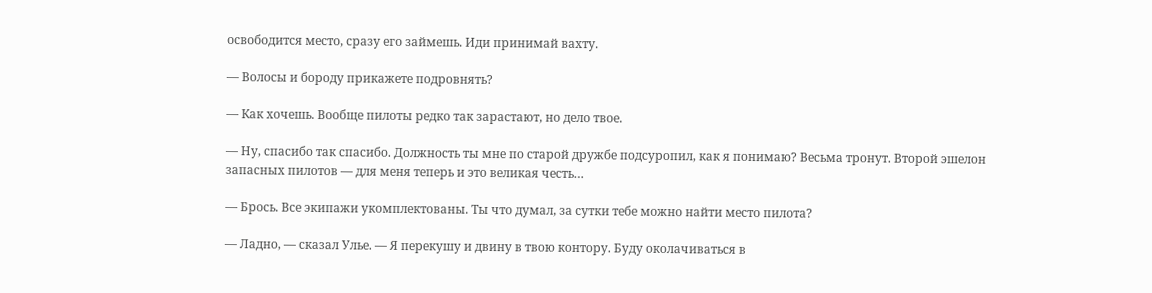освободится место, сразу его займешь. Иди принимай вахту.

— Волосы и бороду прикажете подровнять?

— Как хочешь. Вообще пилоты редко так зарастают, но дело твое.

— Ну, спасибо так спасибо. Должность ты мне по старой дружбе подсуропил, как я понимаю? Весьма тронут. Второй эшелон запасных пилотов — для меня теперь и это великая честь…

— Брось. Все экипажи укомплектованы. Ты что думал, за сутки тебе можно найти место пилота?

— Ладно, — сказал Улье. — Я перекушу и двину в твою контору. Буду околачиваться в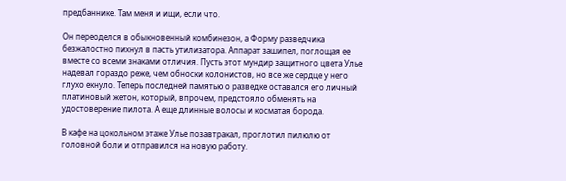предбаннике. Там меня и ищи, если что.

Он переоделся в обыкновенный комбинезон, а Форму разведчика безжалостно пихнул в пасть утилизатора. Аппарат зашипел, поглощая ее вместе со всеми знаками отличия. Пусть этот мундир защитного цвета Улье надевал гораздо реже, чем обноски колонистов, но все же сердце у него глухо екнуло. Теперь последней памятью о разведке оставался его личный платиновый жетон, который, впрочем, предстояло обменять на удостоверение пилота. А еще длинные волосы и косматая борода.

В кафе на цокольном этаже Улье позавтракал, проглотил пилюлю от головной боли и отправился на новую работу.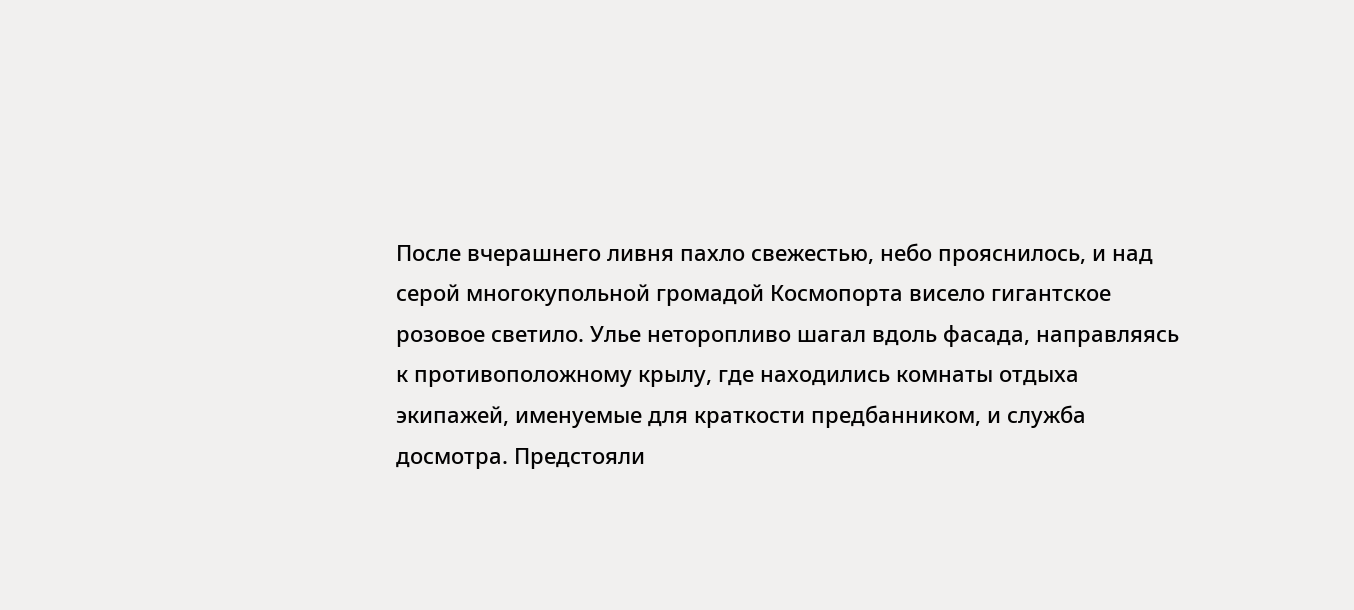После вчерашнего ливня пахло свежестью, небо прояснилось, и над серой многокупольной громадой Космопорта висело гигантское розовое светило. Улье неторопливо шагал вдоль фасада, направляясь к противоположному крылу, где находились комнаты отдыха экипажей, именуемые для краткости предбанником, и служба досмотра. Предстояли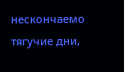нескончаемо тягучие дни,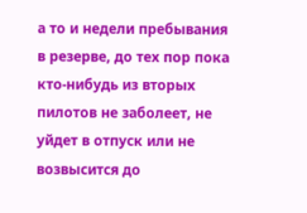а то и недели пребывания в резерве, до тех пор пока кто-нибудь из вторых пилотов не заболеет, не уйдет в отпуск или не возвысится до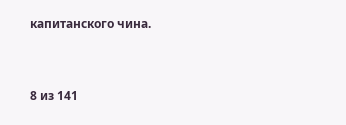капитанского чина.



8 из 141